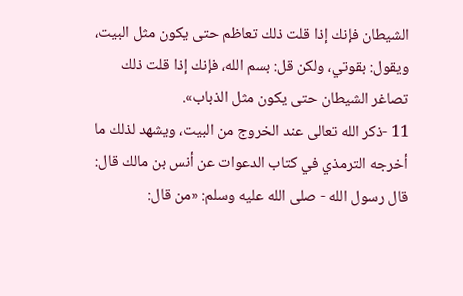الشيطان فإنك إذا قلت ذلك تعاظم حتى يكون مثل البيت، ويقول: بقوتي، ولكن قل: بسم الله، فإنك إذا قلت ذلك تصاغر الشيطان حتى يكون مثل الذباب».
11 -ذكر الله تعالى عند الخروج من البيت، ويشهد لذلك ما أخرجه الترمذي في كتاب الدعوات عن أنس بن مالك قال: قال رسول الله - صلى الله عليه وسلم: «من قال: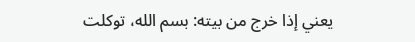يعني إذا خرج من بيته: بسم الله، توكلت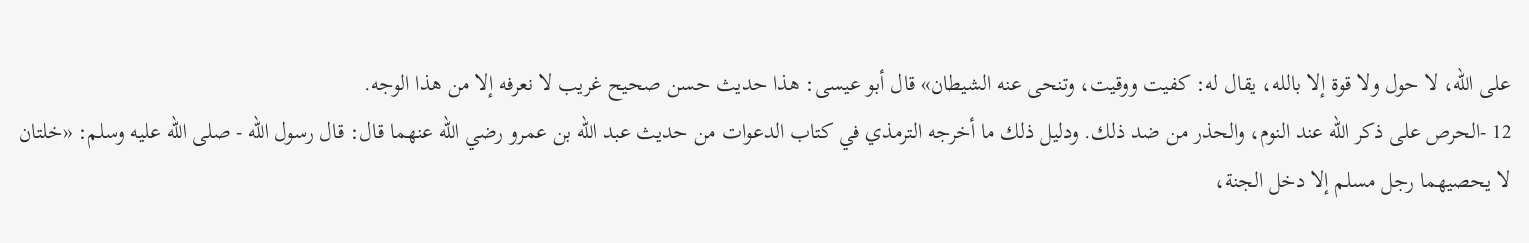على الله، لا حول ولا قوة إلا بالله، يقال له: كفيت ووقيت، وتنحى عنه الشيطان» قال أبو عيسى: هذا حديث حسن صحيح غريب لا نعرفه إلا من هذا الوجه.
12 -الحرص على ذكر الله عند النوم، والحذر من ضد ذلك. ودليل ذلك ما أخرجه الترمذي في كتاب الدعوات من حديث عبد الله بن عمرو رضي الله عنهما قال: قال رسول الله - صلى الله عليه وسلم: «خلتان لا يحصيهما رجل مسلم إلا دخل الجنة،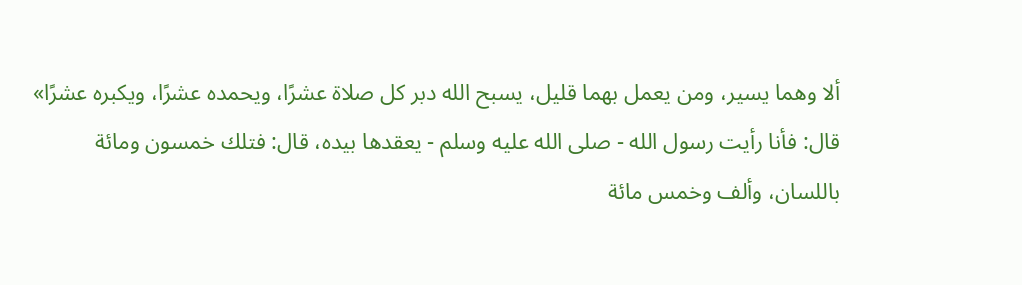ألا وهما يسير، ومن يعمل بهما قليل، يسبح الله دبر كل صلاة عشرًا، ويحمده عشرًا، ويكبره عشرًا» قال: فأنا رأيت رسول الله - صلى الله عليه وسلم - يعقدها بيده، قال: فتلك خمسون ومائة باللسان، وألف وخمس مائة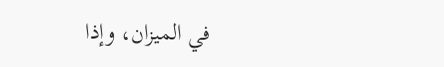في الميزان، وإذا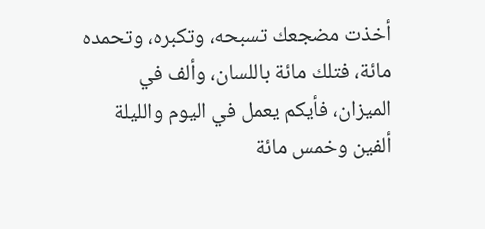أخذت مضجعك تسبحه، وتكبره، وتحمده مائة، فتلك مائة باللسان، وألف في الميزان، فأيكم يعمل في اليوم والليلة ألفين وخمس مائة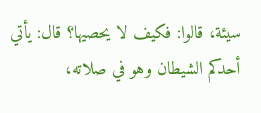سيئة، قالوا: فكيف لا يحصيها؟ قال: يأتي أحدكم الشيطان وهو في صلاته،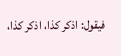فيقول: اذكر كذا، اذكر كذا،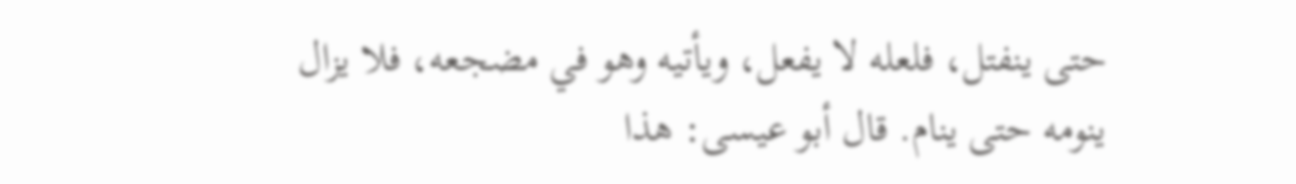حتى ينفتل، فلعله لا يفعل، ويأتيه وهو في مضجعه، فلا يزال ينومه حتى ينام. قال أبو عيسى: هذا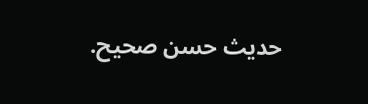حديث حسن صحيح.